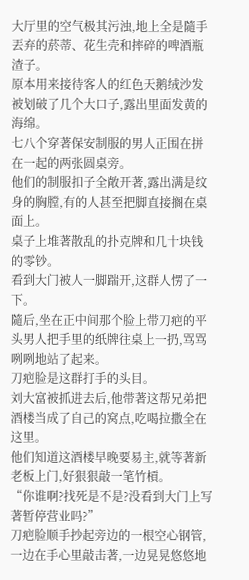大厅里的空气极其污浊,地上全是隨手丟弃的菸蒂、花生壳和摔碎的啤酒瓶渣子。
原本用来接待客人的红色天鹅绒沙发被划破了几个大口子,露出里面发黄的海绵。
七八个穿著保安制服的男人正围在拼在一起的两张圆桌旁。
他们的制服扣子全敞开著,露出满是纹身的胸膛,有的人甚至把脚直接搁在桌面上。
桌子上堆著散乱的扑克牌和几十块钱的零钞。
看到大门被人一脚踹开,这群人愣了一下。
隨后,坐在正中间那个脸上带刀疤的平头男人把手里的纸牌往桌上一扔,骂骂咧咧地站了起来。
刀疤脸是这群打手的头目。
刘大富被抓进去后,他带著这帮兄弟把酒楼当成了自己的窝点,吃喝拉撒全在这里。
他们知道这酒楼早晚要易主,就等著新老板上门,好狠狠敲一笔竹槓。
“你谁啊?找死是不是?没看到大门上写著暂停营业吗?”
刀疤脸顺手抄起旁边的一根空心钢管,一边在手心里敲击著,一边晃晃悠悠地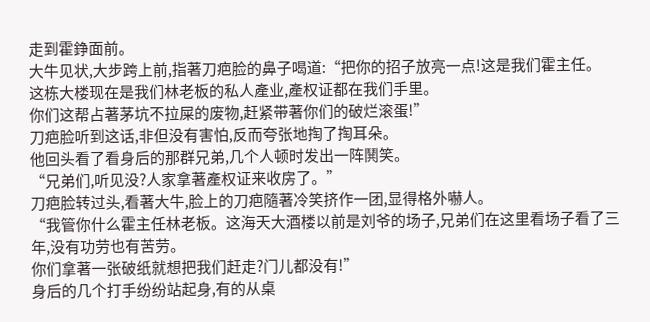走到霍錚面前。
大牛见状,大步跨上前,指著刀疤脸的鼻子喝道:“把你的招子放亮一点!这是我们霍主任。
这栋大楼现在是我们林老板的私人產业,產权证都在我们手里。
你们这帮占著茅坑不拉屎的废物,赶紧带著你们的破烂滚蛋!”
刀疤脸听到这话,非但没有害怕,反而夸张地掏了掏耳朵。
他回头看了看身后的那群兄弟,几个人顿时发出一阵鬨笑。
“兄弟们,听见没?人家拿著產权证来收房了。”
刀疤脸转过头,看著大牛,脸上的刀疤隨著冷笑挤作一团,显得格外嚇人。
“我管你什么霍主任林老板。这海天大酒楼以前是刘爷的场子,兄弟们在这里看场子看了三年,没有功劳也有苦劳。
你们拿著一张破纸就想把我们赶走?门儿都没有!”
身后的几个打手纷纷站起身,有的从桌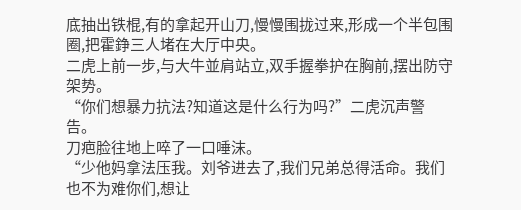底抽出铁棍,有的拿起开山刀,慢慢围拢过来,形成一个半包围圈,把霍錚三人堵在大厅中央。
二虎上前一步,与大牛並肩站立,双手握拳护在胸前,摆出防守架势。
“你们想暴力抗法?知道这是什么行为吗?”二虎沉声警告。
刀疤脸往地上啐了一口唾沫。
“少他妈拿法压我。刘爷进去了,我们兄弟总得活命。我们也不为难你们,想让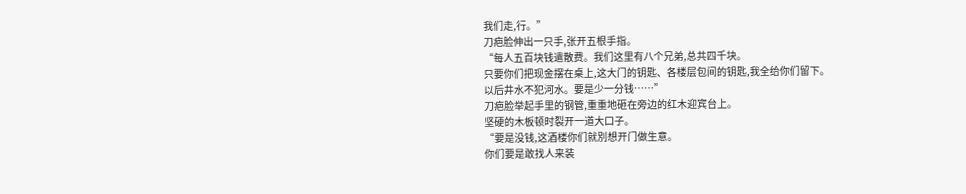我们走,行。”
刀疤脸伸出一只手,张开五根手指。
“每人五百块钱遣散费。我们这里有八个兄弟,总共四千块。
只要你们把现金摆在桌上,这大门的钥匙、各楼层包间的钥匙,我全给你们留下。
以后井水不犯河水。要是少一分钱……”
刀疤脸举起手里的钢管,重重地砸在旁边的红木迎宾台上。
坚硬的木板顿时裂开一道大口子。
“要是没钱,这酒楼你们就別想开门做生意。
你们要是敢找人来装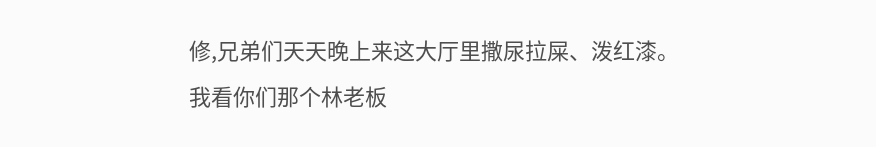修,兄弟们天天晚上来这大厅里撒尿拉屎、泼红漆。
我看你们那个林老板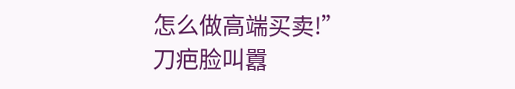怎么做高端买卖!”
刀疤脸叫囂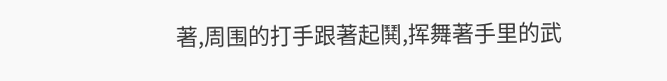著,周围的打手跟著起鬨,挥舞著手里的武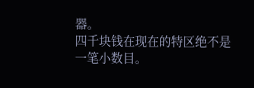器。
四千块钱在现在的特区绝不是一笔小数目。